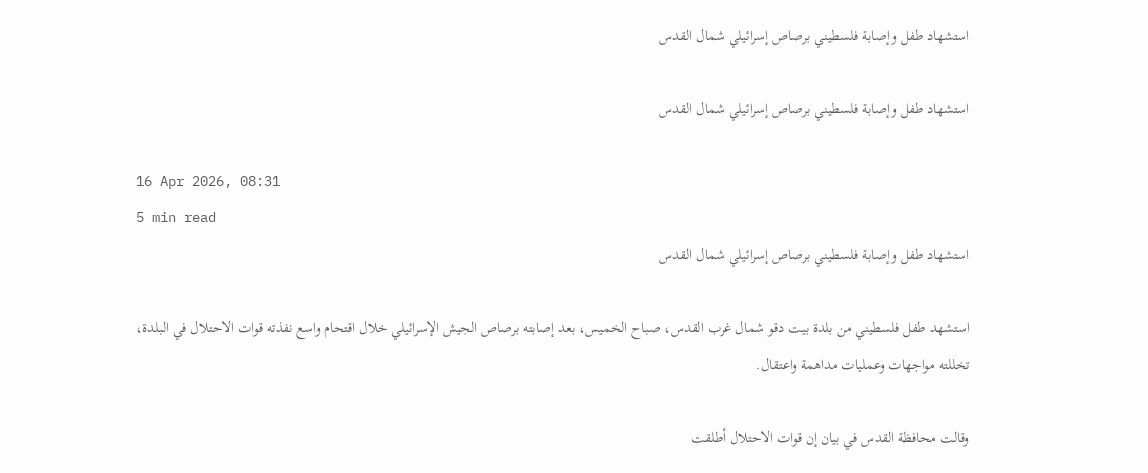استشهاد طفل وإصابة فلسطيني برصاص إسرائيلي شمال القدس

استشهاد طفل وإصابة فلسطيني برصاص إسرائيلي شمال القدس

16 Apr 2026, 08:31
5 min read
استشهاد طفل وإصابة فلسطيني برصاص إسرائيلي شمال القدس

استشهد طفل فلسطيني من بلدة بيت دقو شمال غرب القدس، صباح الخميس، بعد إصابته برصاص الجيش الإسرائيلي خلال اقتحام واسع نفذته قوات الاحتلال في البلدة، تخللته مواجهات وعمليات مداهمة واعتقال.

وقالت محافظة القدس في بيان إن قوات الاحتلال أطلقت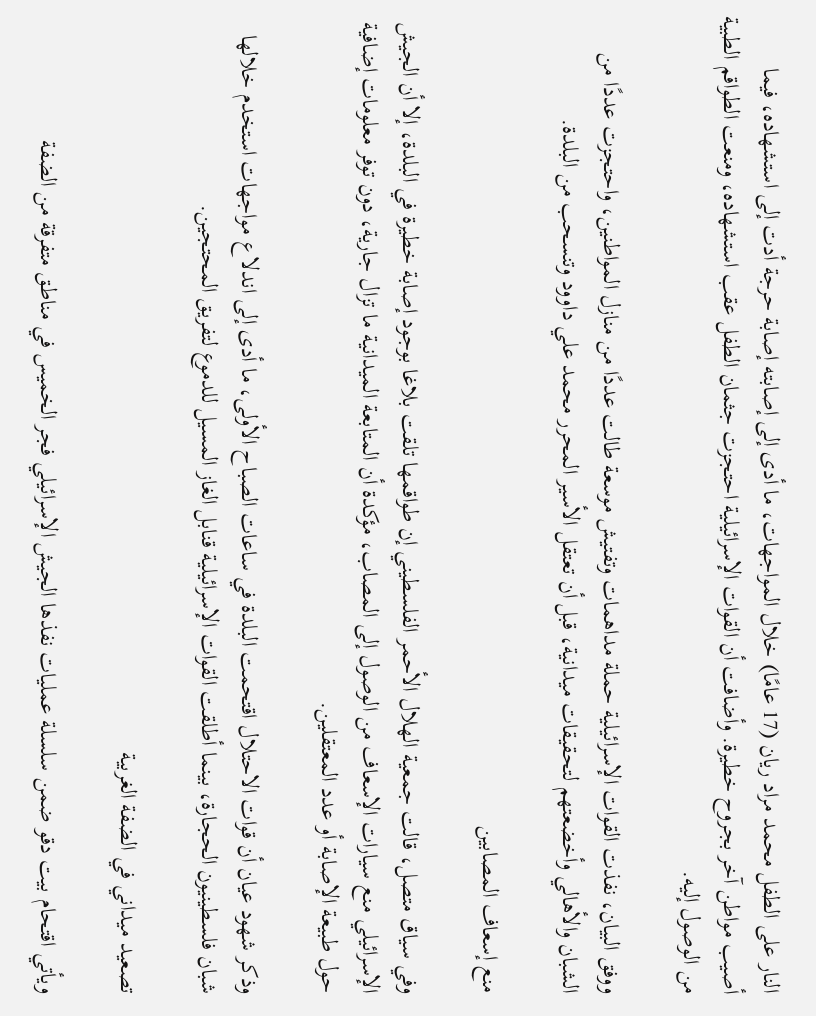النار على الطفل محمد مراد ريان (17 عامًا) خلال المواجهات، ما أدى إلى إصابته إصابة حرجة أدت إلى استشهاده، فيما أصيب مواطن آخر بجروح خطيرة. وأضافت أن القوات الإسرائيلية احتجزت جثمان الطفل عقب استشهاده، ومنعت الطواقم الطبية من الوصول إليه.

ووفق البيان، نفذت القوات الإسرائيلية حملة مداهمات وتفتيش موسعة طالت عددًا من منازل المواطنين، واحتجزت عددًا من الشبان والأهالي وأخضعتهم لتحقيقات ميدانية، قبل أن تعتقل الأسير المحرر محمد علي داوود وتنسحب من البلدة.

منع إسعاف المصابين

وفي سياق متصل، قالت جمعية الهلال الأحمر الفلسطيني إن طواقمها تلقت بلاغا بوجود إصابة خطيرة في البلدة، إلا أن الجيش الإسرائيلي منع سيارات الإسعاف من الوصول إلى المصاب، مؤكدة أن المتابعة الميدانية ما تزال جارية، دون توفر معلومات إضافية حول طبيعة الإصابة أو عدد المعتقلين.

وذكر شهود عيان أن قوات الاحتلال اقتحمت البلدة في ساعات الصباح الأولى، ما أدى إلى اندلاع مواجهات استخدم خلالها شبان فلسطينيون الحجارة، بينما أطلقت القوات الإسرائيلية قنابل الغاز المسيل للدموع لتفريق المحتجين.

تصعيد ميداني في الضفة الغربية

ويأتي اقتحام بيت دقو ضمن سلسلة عمليات نفذها الجيش الإسرائيلي فجر الخميس في مناطق متفرقة من الضفة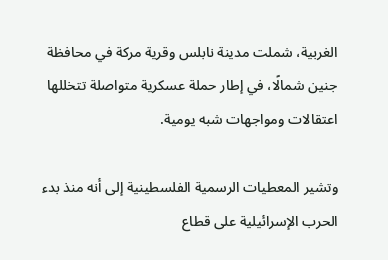الغربية، شملت مدينة نابلس وقرية مركة في محافظة جنين شمالًا، في إطار حملة عسكرية متواصلة تتخللها اعتقالات ومواجهات شبه يومية.

وتشير المعطيات الرسمية الفلسطينية إلى أنه منذ بدء الحرب الإسرائيلية على قطاع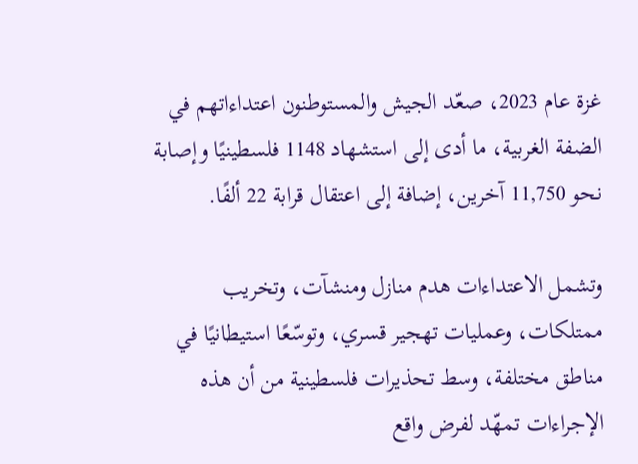غزة عام 2023، صعّد الجيش والمستوطنون اعتداءاتهم في الضفة الغربية، ما أدى إلى استشهاد 1148 فلسطينيًا وإصابة نحو 11,750 آخرين، إضافة إلى اعتقال قرابة 22 ألفًا.

وتشمل الاعتداءات هدم منازل ومنشآت، وتخريب ممتلكات، وعمليات تهجير قسري، وتوسّعًا استيطانيًا في مناطق مختلفة، وسط تحذيرات فلسطينية من أن هذه الإجراءات تمهّد لفرض واقع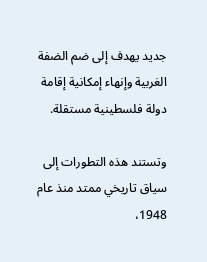جديد يهدف إلى ضم الضفة الغربية وإنهاء إمكانية إقامة دولة فلسطينية مستقلة.

وتستند هذه التطورات إلى سياق تاريخي ممتد منذ عام 1948،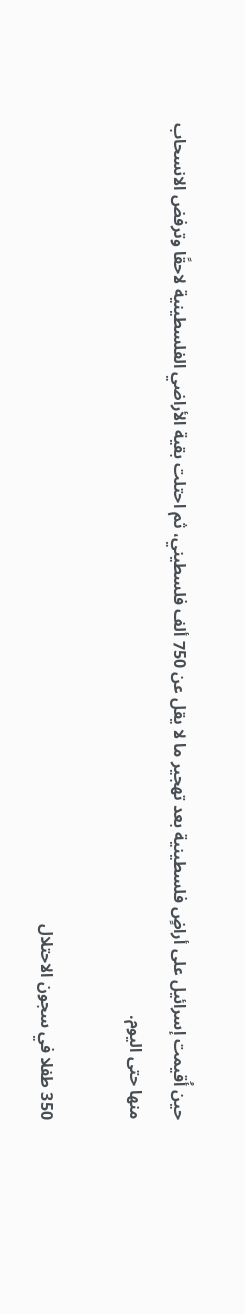حين أُقيمت إسرائيل على أراضٍ فلسطينية بعد تهجير ما لا يقل عن 750 ألف فلسطيني، ثم احتلت بقية الأراضي الفلسطينية لاحقًا وترفض الانسحاب منها حتى اليوم.

350 طفلا في سجون الاحتلال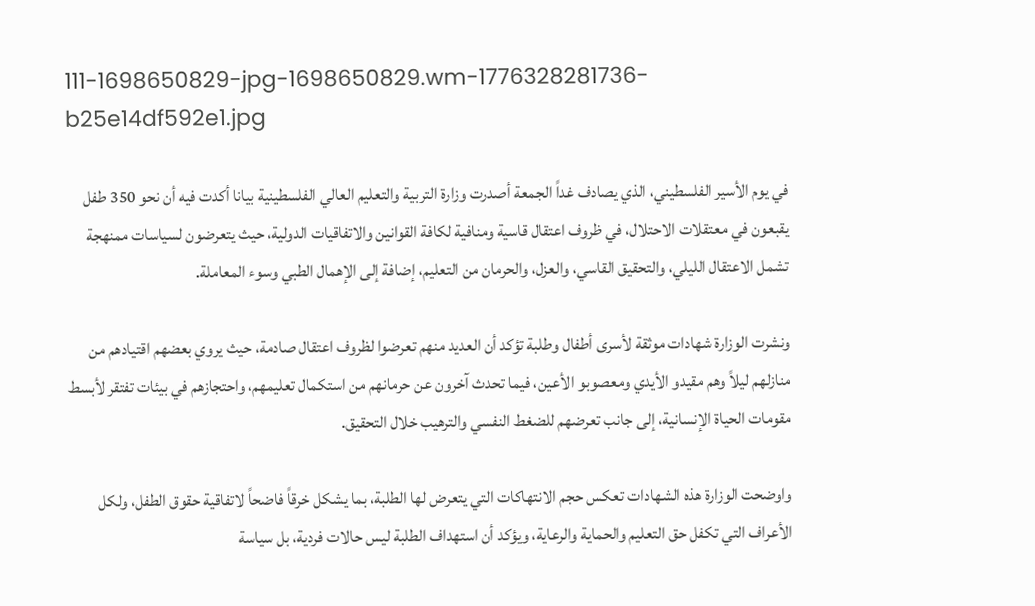111-1698650829-jpg-1698650829.wm-1776328281736-b25e14df592e1.jpg

في يوم الأسير الفلسطيني، الذي يصادف غداً الجمعة أصدرت وزارة التربية والتعليم العالي الفلسطينية بيانا أكدت فيه أن نحو 350 طفل يقبعون في معتقلات الاحتلال، في ظروف اعتقال قاسية ومنافية لكافة القوانين والاتفاقيات الدولية، حيث يتعرضون لسياسات ممنهجة تشمل الاعتقال الليلي، والتحقيق القاسي، والعزل، والحرمان من التعليم، إضافة إلى الإهمال الطبي وسوء المعاملة.

ونشرت الوزارة شهادات موثقة لأسرى أطفال وطلبة تؤكد أن العديد منهم تعرضوا لظروف اعتقال صادمة، حيث يروي بعضهم اقتيادهم من منازلهم ليلاً وهم مقيدو الأيدي ومعصوبو الأعين، فيما تحدث آخرون عن حرمانهم من استكمال تعليمهم، واحتجازهم في بيئات تفتقر لأبسط مقومات الحياة الإنسانية، إلى جانب تعرضهم للضغط النفسي والترهيب خلال التحقيق.

واوضحت الوزارة هذه الشهادات تعكس حجم الانتهاكات التي يتعرض لها الطلبة، بما يشكل خرقاً فاضحاً لاتفاقية حقوق الطفل، ولكل الأعراف التي تكفل حق التعليم والحماية والرعاية، ويؤكد أن استهداف الطلبة ليس حالات فردية، بل سياسة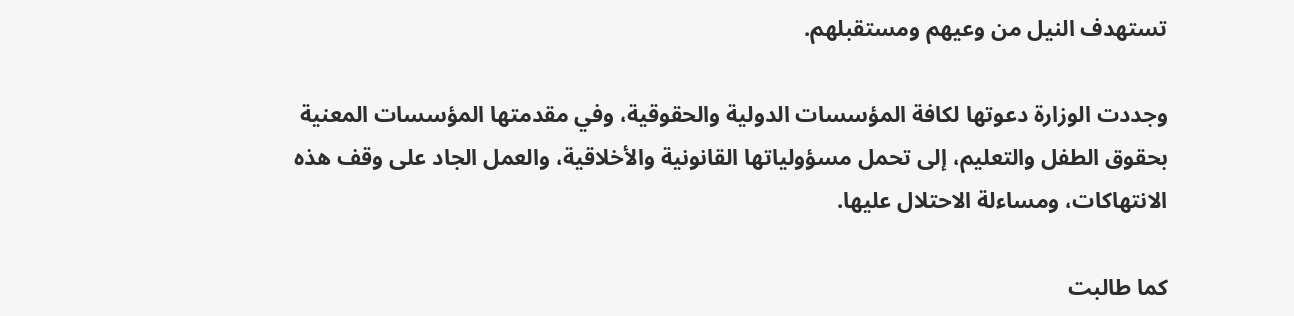تستهدف النيل من وعيهم ومستقبلهم.

وجددت الوزارة دعوتها لكافة المؤسسات الدولية والحقوقية، وفي مقدمتها المؤسسات المعنية بحقوق الطفل والتعليم، إلى تحمل مسؤولياتها القانونية والأخلاقية، والعمل الجاد على وقف هذه الانتهاكات، ومساءلة الاحتلال عليها.

كما طالبت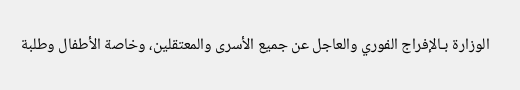الوزارة بـالإفراج الفوري والعاجل عن جميع الأسرى والمعتقلين، وخاصة الأطفال وطلبة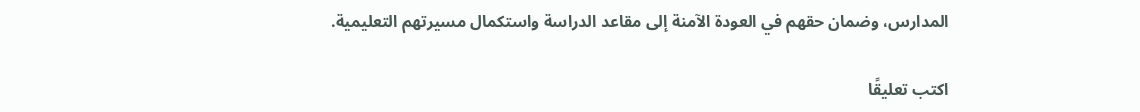المدارس، وضمان حقهم في العودة الآمنة إلى مقاعد الدراسة واستكمال مسيرتهم التعليمية.

اكتب تعليقًا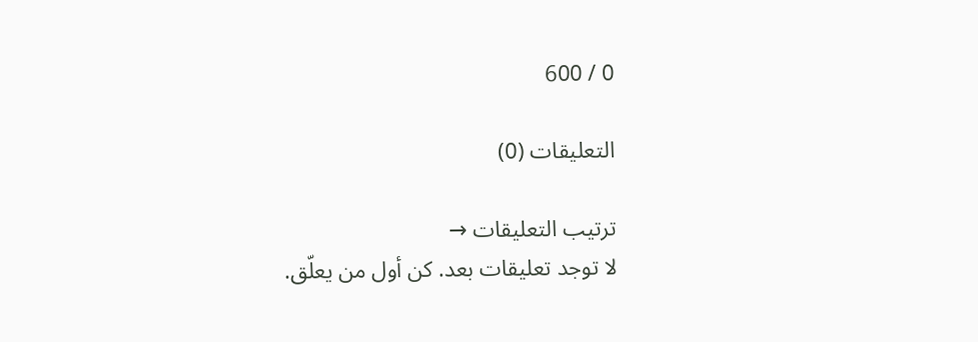0 / 600

التعليقات (0)

ترتيب التعليقات →
لا توجد تعليقات بعد. كن أول من يعلّق.